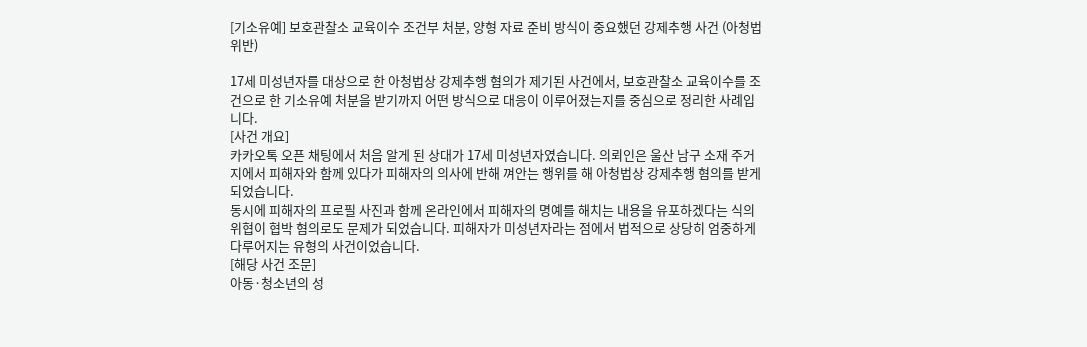[기소유예] 보호관찰소 교육이수 조건부 처분, 양형 자료 준비 방식이 중요했던 강제추행 사건 (아청법위반)

17세 미성년자를 대상으로 한 아청법상 강제추행 혐의가 제기된 사건에서, 보호관찰소 교육이수를 조건으로 한 기소유예 처분을 받기까지 어떤 방식으로 대응이 이루어졌는지를 중심으로 정리한 사례입니다.
[사건 개요]
카카오톡 오픈 채팅에서 처음 알게 된 상대가 17세 미성년자였습니다. 의뢰인은 울산 남구 소재 주거지에서 피해자와 함께 있다가 피해자의 의사에 반해 껴안는 행위를 해 아청법상 강제추행 혐의를 받게 되었습니다.
동시에 피해자의 프로필 사진과 함께 온라인에서 피해자의 명예를 해치는 내용을 유포하겠다는 식의 위협이 협박 혐의로도 문제가 되었습니다. 피해자가 미성년자라는 점에서 법적으로 상당히 엄중하게 다루어지는 유형의 사건이었습니다.
[해당 사건 조문]
아동·청소년의 성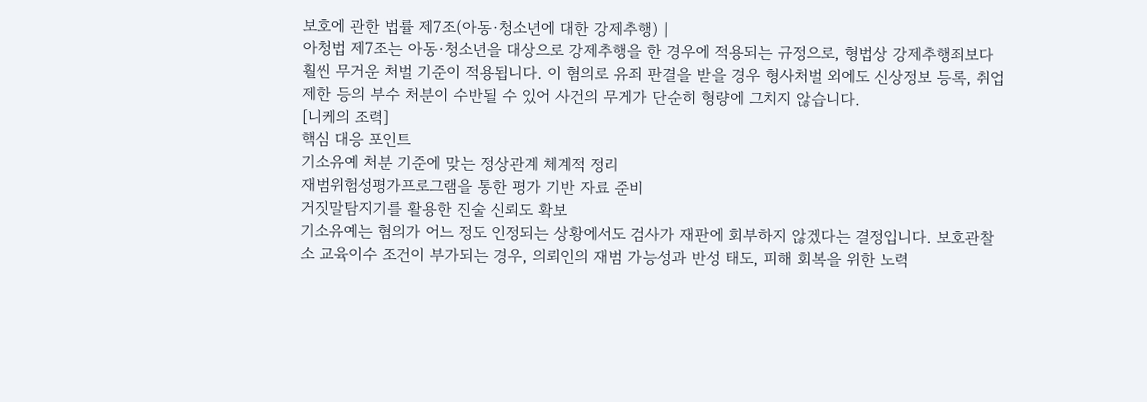보호에 관한 법률 제7조(아동·청소년에 대한 강제추행) |
아청법 제7조는 아동·청소년을 대상으로 강제추행을 한 경우에 적용되는 규정으로, 형법상 강제추행죄보다 훨씬 무거운 처벌 기준이 적용됩니다. 이 혐의로 유죄 판결을 받을 경우 형사처벌 외에도 신상정보 등록, 취업제한 등의 부수 처분이 수반될 수 있어 사건의 무게가 단순히 형량에 그치지 않습니다.
[니케의 조력]
핵심 대응 포인트
기소유예 처분 기준에 맞는 정상관계 체계적 정리
재범위험성평가프로그램을 통한 평가 기반 자료 준비
거짓말탐지기를 활용한 진술 신뢰도 확보
기소유예는 혐의가 어느 정도 인정되는 상황에서도 검사가 재판에 회부하지 않겠다는 결정입니다. 보호관찰소 교육이수 조건이 부가되는 경우, 의뢰인의 재범 가능성과 반성 태도, 피해 회복을 위한 노력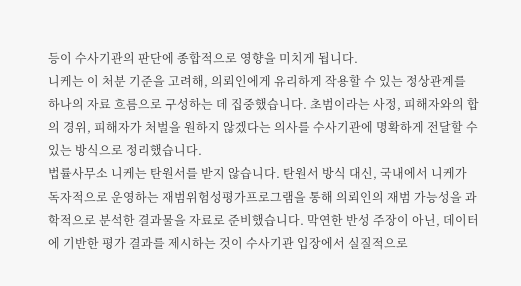등이 수사기관의 판단에 종합적으로 영향을 미치게 됩니다.
니케는 이 처분 기준을 고려해, 의뢰인에게 유리하게 작용할 수 있는 정상관계를 하나의 자료 흐름으로 구성하는 데 집중했습니다. 초범이라는 사정, 피해자와의 합의 경위, 피해자가 처벌을 원하지 않겠다는 의사를 수사기관에 명확하게 전달할 수 있는 방식으로 정리했습니다.
법률사무소 니케는 탄원서를 받지 않습니다. 탄원서 방식 대신, 국내에서 니케가 독자적으로 운영하는 재범위험성평가프로그램을 통해 의뢰인의 재범 가능성을 과학적으로 분석한 결과물을 자료로 준비했습니다. 막연한 반성 주장이 아닌, 데이터에 기반한 평가 결과를 제시하는 것이 수사기관 입장에서 실질적으로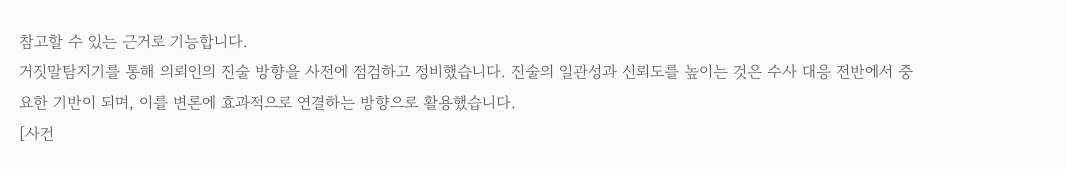참고할 수 있는 근거로 기능합니다.
거짓말탐지기를 통해 의뢰인의 진술 방향을 사전에 점검하고 정비했습니다. 진술의 일관성과 신뢰도를 높이는 것은 수사 대응 전반에서 중요한 기반이 되며, 이를 변론에 효과적으로 연결하는 방향으로 활용했습니다.
[사건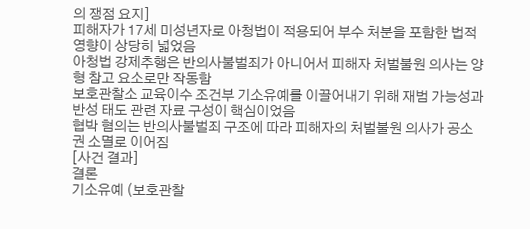의 쟁점 요지]
피해자가 17세 미성년자로 아청법이 적용되어 부수 처분을 포함한 법적 영향이 상당히 넓었음
아청법 강제추행은 반의사불벌죄가 아니어서 피해자 처벌불원 의사는 양형 참고 요소로만 작동함
보호관찰소 교육이수 조건부 기소유예를 이끌어내기 위해 재범 가능성과 반성 태도 관련 자료 구성이 핵심이었음
협박 혐의는 반의사불벌죄 구조에 따라 피해자의 처벌불원 의사가 공소권 소멸로 이어짐
[사건 결과]
결론
기소유예 (보호관찰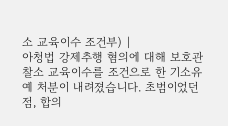소 교육이수 조건부) |
아청법 강제추행 혐의에 대해 보호관찰소 교육이수를 조건으로 한 기소유예 처분이 내려졌습니다. 초범이었던 점, 합의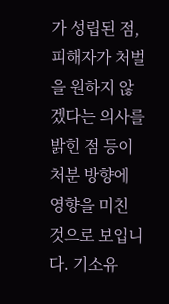가 성립된 점, 피해자가 처벌을 원하지 않겠다는 의사를 밝힌 점 등이 처분 방향에 영향을 미친 것으로 보입니다. 기소유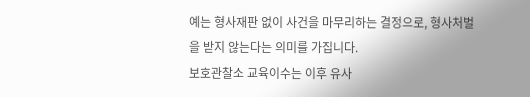예는 형사재판 없이 사건을 마무리하는 결정으로, 형사처벌을 받지 않는다는 의미를 가집니다.
보호관찰소 교육이수는 이후 유사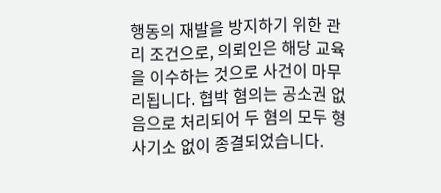행동의 재발을 방지하기 위한 관리 조건으로, 의뢰인은 해당 교육을 이수하는 것으로 사건이 마무리됩니다. 협박 혐의는 공소권 없음으로 처리되어 두 혐의 모두 형사기소 없이 종결되었습니다.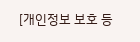[개인정보 보호 등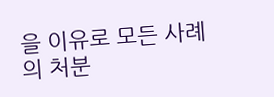을 이유로 모든 사례의 처분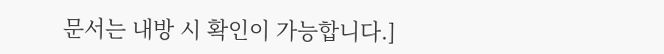문서는 내방 시 확인이 가능합니다.]